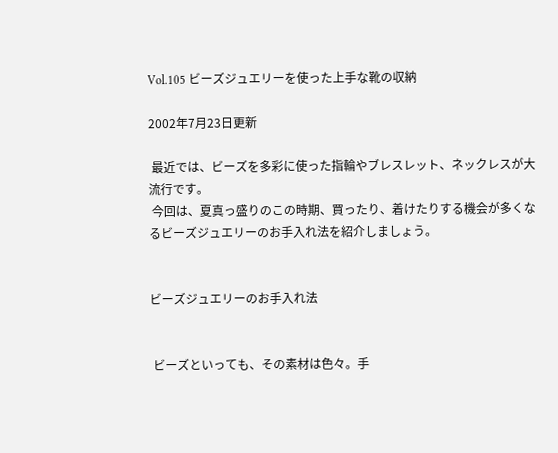Vol.105 ビーズジュエリーを使った上手な靴の収納

2002年7月23日更新

 最近では、ビーズを多彩に使った指輪やブレスレット、ネックレスが大流行です。
 今回は、夏真っ盛りのこの時期、買ったり、着けたりする機会が多くなるビーズジュエリーのお手入れ法を紹介しましょう。


ビーズジュエリーのお手入れ法


 ビーズといっても、その素材は色々。手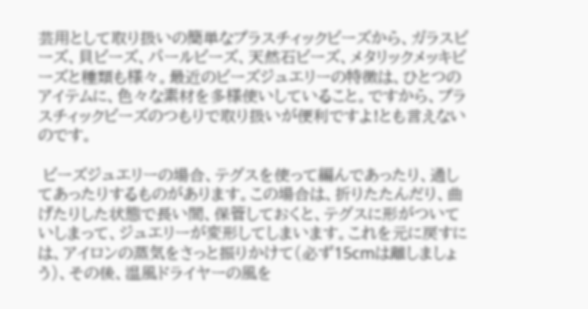芸用として取り扱いの簡単なプラスチィックビーズから、ガラスビーズ、貝ビーズ、パールビーズ、天然石ビーズ、メタリックメッキビーズと種類も様々。最近のビーズジュエリーの特徴は、ひとつのアイテムに、色々な素材を多様使いしていること。ですから、プラスチィックビーズのつもりで取り扱いが便利ですよ!とも言えないのです。

 ビーズジュエリーの場合、テグスを使って編んであったり、通してあったりするものがあります。この場合は、折りたたんだり、曲げたりした状態で長い間、保管しておくと、テグスに形がついていしまって、ジュエリーが変形してしまいます。これを元に戻すには、アイロンの蒸気をさっと振りかけて(必ず15cmは離しましょう)、その後、温風ドライヤーの風を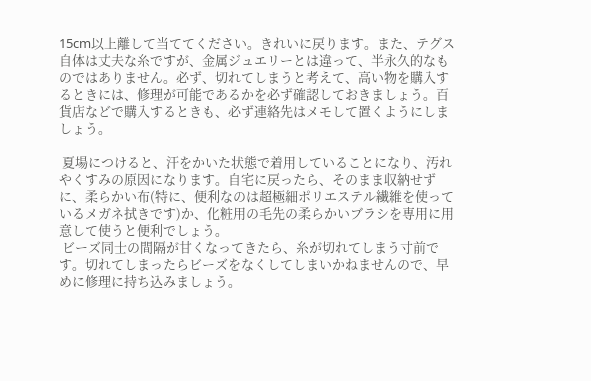15cm以上離して当ててください。きれいに戻ります。また、テグス自体は丈夫な糸ですが、金属ジュエリーとは違って、半永久的なものではありません。必ず、切れてしまうと考えて、高い物を購入するときには、修理が可能であるかを必ず確認しておきましょう。百貨店などで購入するときも、必ず連絡先はメモして置くようにしましょう。

 夏場につけると、汗をかいた状態で着用していることになり、汚れやくすみの原因になります。自宅に戻ったら、そのまま収納せずに、柔らかい布(特に、便利なのは超極細ポリエステル繊維を使っているメガネ拭きです)か、化粧用の毛先の柔らかいブラシを専用に用意して使うと便利でしょう。
 ビーズ同士の間隔が甘くなってきたら、糸が切れてしまう寸前です。切れてしまったらビーズをなくしてしまいかねませんので、早めに修理に持ち込みましょう。